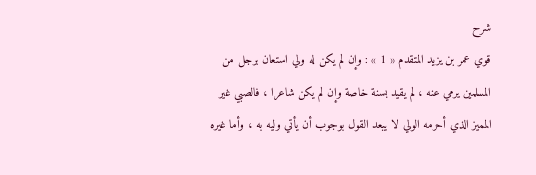شرح
قوي عمر بن يزيد المتقدم « 1 » : وإن لم يكن له ولي استعان برجل من المسلمين يرمي عنه ، لم يقيد بسنة خاصة وإن لم يكن شاعرا ، فالصبي غير المميز الذي أحرمه الولي لا يبعد القول بوجوب أن يأتي وليه به ، وأما غيره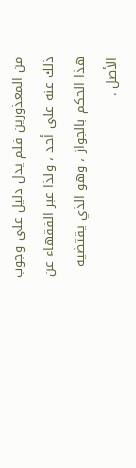من المعذورين فلم يدل دليل على وجوب ذلك عنه على أحد ، ولذا عبر الفقهاء عن هذا الحكم بالجواز ، وهو الذي يقتضيه الأصل .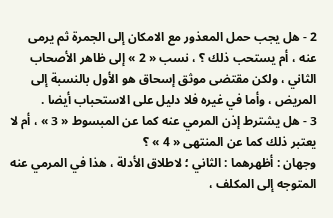2 - هل يجب حمل المعذور مع الامكان إلى الجمرة ثم يرمى عنه ، أم يستحب ذلك ؟ ، نسب « 2 » إلى ظاهر الأصحاب الثاني ، ولكن مقتضى موثق إسحاق هو الأول بالنسبة إلى المريض ، وأما في غيره فلا دليل على الاستحباب أيضا .
3 - هل يشترط إذن المرمي عنه كما عن المبسوط « 3 » ، أم لا يعتبر ذلك كما عن المنتهى « 4 » ؟
وجهان : أظهرهما : الثاني ؛ لاطلاق الأدلة ، هذا في المرمي عنه المتوجه إلى المكلف ،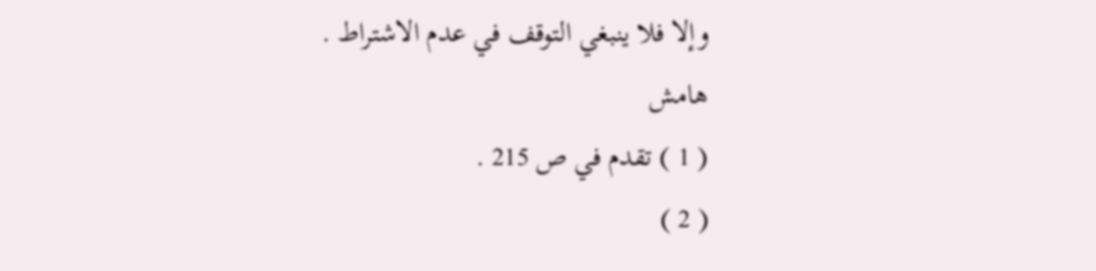وإلا فلا ينبغي التوقف في عدم الاشتراط .
هامش
( 1 ) تقدم في ص 215 .
( 2 )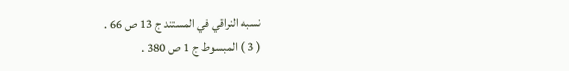نسبه النراقي في المستند ج 13 ص 66 .
( 3 ) المبسوط ج 1 ص 380 .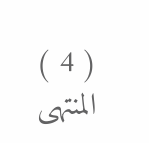( 4 ) المنتهى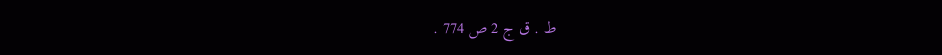ط . ق ج 2 ص 774 .